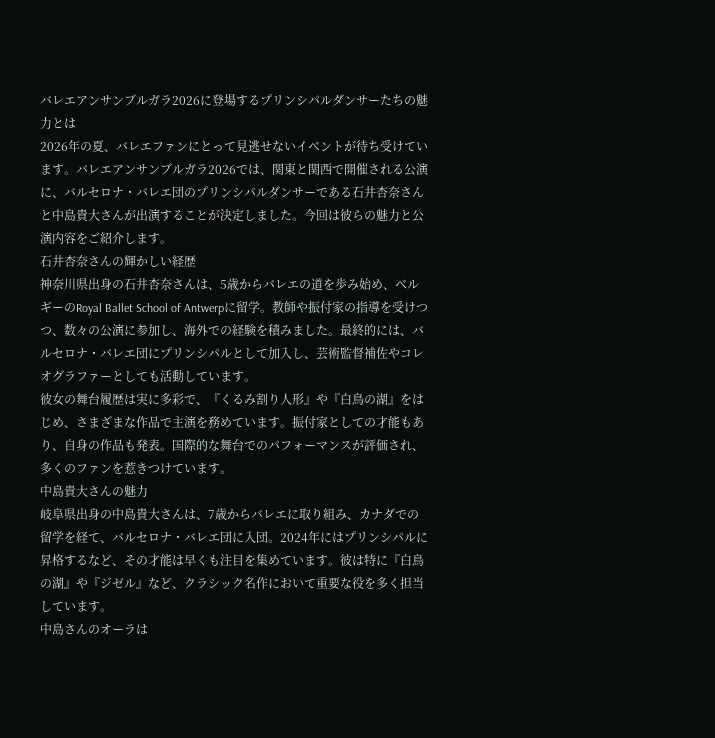バレエアンサンブルガラ2026に登場するプリンシパルダンサーたちの魅力とは
2026年の夏、バレエファンにとって見逃せないイベントが待ち受けています。バレエアンサンブルガラ2026では、関東と関西で開催される公演に、バルセロナ・バレエ団のプリンシパルダンサーである石井杏奈さんと中島貴大さんが出演することが決定しました。今回は彼らの魅力と公演内容をご紹介します。
石井杏奈さんの輝かしい経歴
神奈川県出身の石井杏奈さんは、5歳からバレエの道を歩み始め、ベルギーのRoyal Ballet School of Antwerpに留学。教師や振付家の指導を受けつつ、数々の公演に参加し、海外での経験を積みました。最終的には、バルセロナ・バレエ団にプリンシパルとして加入し、芸術監督補佐やコレオグラファーとしても活動しています。
彼女の舞台履歴は実に多彩で、『くるみ割り人形』や『白鳥の湖』をはじめ、さまざまな作品で主演を務めています。振付家としての才能もあり、自身の作品も発表。国際的な舞台でのパフォーマンスが評価され、多くのファンを惹きつけています。
中島貴大さんの魅力
岐阜県出身の中島貴大さんは、7歳からバレエに取り組み、カナダでの留学を経て、バルセロナ・バレエ団に入団。2024年にはプリンシパルに昇格するなど、その才能は早くも注目を集めています。彼は特に『白鳥の湖』や『ジゼル』など、クラシック名作において重要な役を多く担当しています。
中島さんのオーラは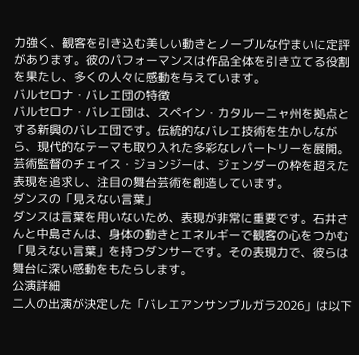力強く、観客を引き込む美しい動きとノーブルな佇まいに定評があります。彼のパフォーマンスは作品全体を引き立てる役割を果たし、多くの人々に感動を与えています。
バルセロナ・バレエ団の特徴
バルセロナ・バレエ団は、スペイン・カタルーニャ州を拠点とする新興のバレエ団です。伝統的なバレエ技術を生かしながら、現代的なテーマも取り入れた多彩なレパートリーを展開。芸術監督のチェイス・ジョンジーは、ジェンダーの枠を超えた表現を追求し、注目の舞台芸術を創造しています。
ダンスの「見えない言葉」
ダンスは言葉を用いないため、表現が非常に重要です。石井さんと中島さんは、身体の動きとエネルギーで観客の心をつかむ「見えない言葉」を持つダンサーです。その表現力で、彼らは舞台に深い感動をもたらします。
公演詳細
二人の出演が決定した「バレエアンサンブルガラ2026」は以下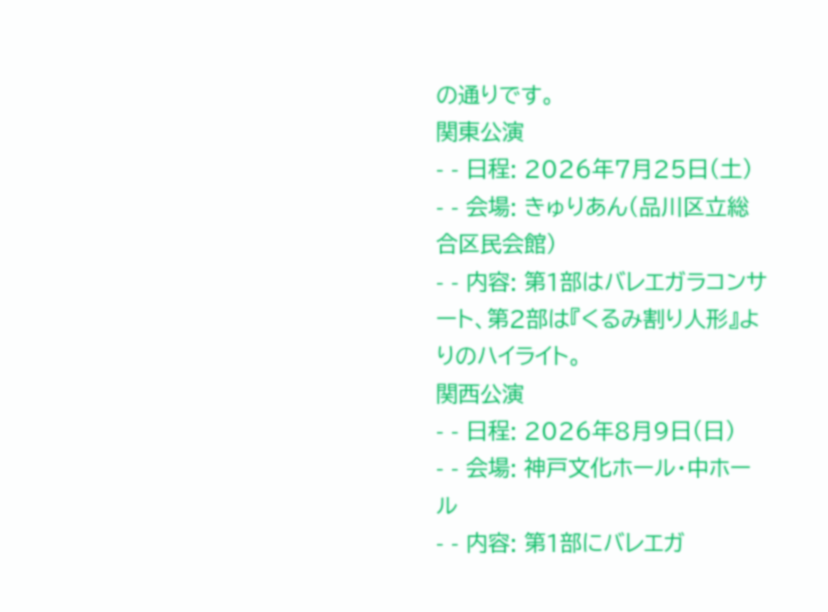の通りです。
関東公演
- - 日程: 2026年7月25日(土)
- - 会場: きゅりあん(品川区立総合区民会館)
- - 内容: 第1部はバレエガラコンサート、第2部は『くるみ割り人形』よりのハイライト。
関西公演
- - 日程: 2026年8月9日(日)
- - 会場: 神戸文化ホール・中ホール
- - 内容: 第1部にバレエガ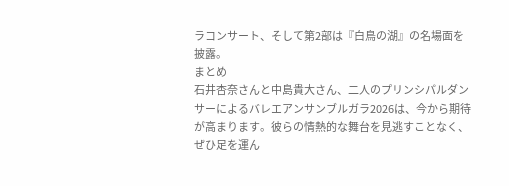ラコンサート、そして第2部は『白鳥の湖』の名場面を披露。
まとめ
石井杏奈さんと中島貴大さん、二人のプリンシパルダンサーによるバレエアンサンブルガラ2026は、今から期待が高まります。彼らの情熱的な舞台を見逃すことなく、ぜひ足を運ん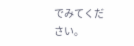でみてください。